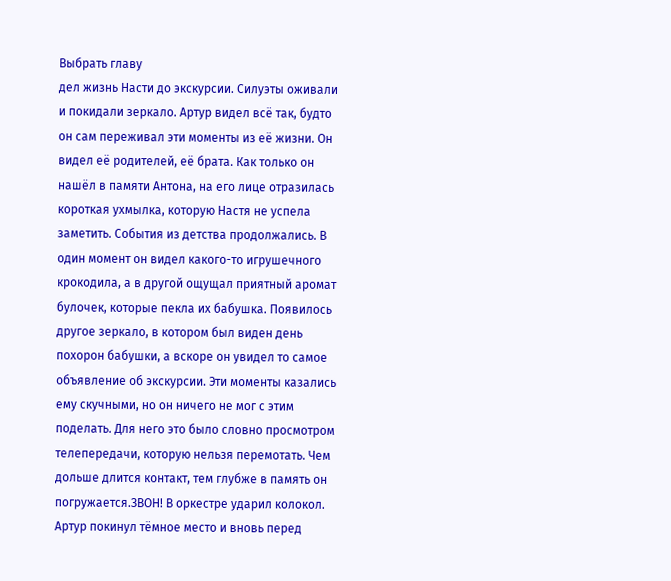Выбрать главу
дел жизнь Насти до экскурсии. Силуэты оживали и покидали зеркало. Артур видел всё так, будто он сам переживал эти моменты из её жизни. Он видел её родителей, её брата. Как только он нашёл в памяти Антона, на его лице отразилась короткая ухмылка, которую Настя не успела заметить. События из детства продолжались. В один момент он видел какого-то игрушечного крокодила, а в другой ощущал приятный аромат булочек, которые пекла их бабушка. Появилось другое зеркало, в котором был виден день похорон бабушки, а вскоре он увидел то самое объявление об экскурсии. Эти моменты казались ему скучными, но он ничего не мог с этим поделать. Для него это было словно просмотром телепередачи, которую нельзя перемотать. Чем дольше длится контакт, тем глубже в память он погружается.ЗВОН! В оркестре ударил колокол. Артур покинул тёмное место и вновь перед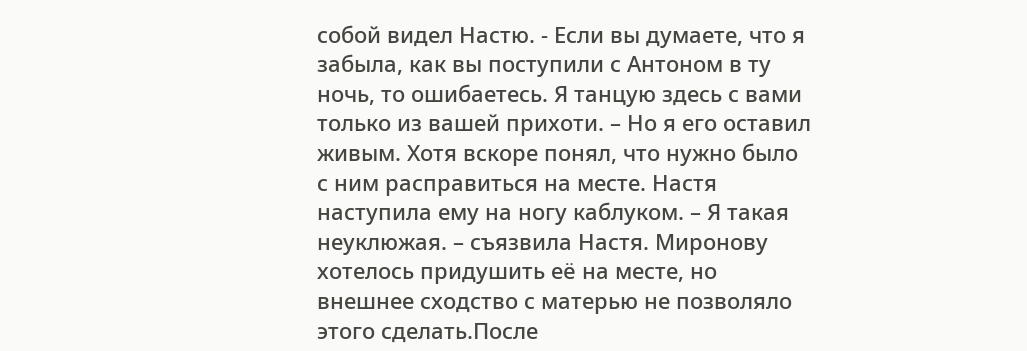собой видел Настю. - Если вы думаете, что я забыла, как вы поступили с Антоном в ту ночь, то ошибаетесь. Я танцую здесь с вами только из вашей прихоти. – Но я его оставил живым. Хотя вскоре понял, что нужно было с ним расправиться на месте. Настя наступила ему на ногу каблуком. – Я такая неуклюжая. – съязвила Настя. Миронову хотелось придушить еë на месте, но внешнее сходство с матерью не позволяло этого сделать.После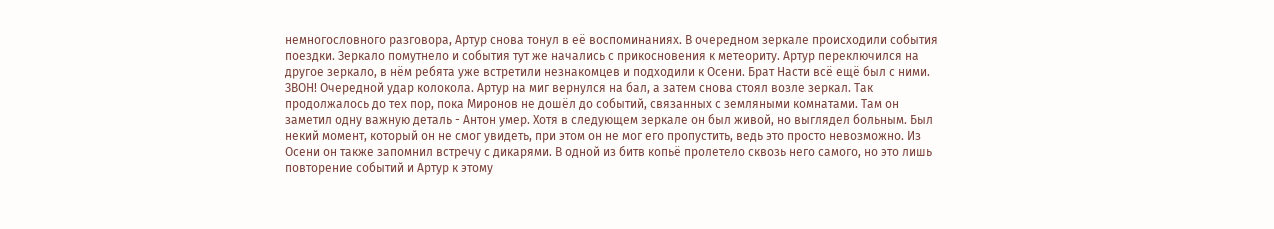немногословного разговора, Артур снова тонул в её воспоминаниях. В очередном зеркале происходили события поездки. Зеркало помутнело и события тут же начались с прикосновения к метеориту. Артур переключился на другое зеркало, в нём ребята уже встретили незнакомцев и подходили к Осени. Брат Насти всё ещё был с ними. ЗВОН! Очередной удар колокола. Артур на миг вернулся на бал, а затем снова стоял возле зеркал. Так продолжалось до тех пор, пока Миронов не дошёл до событий, связанных с земляными комнатами. Там он заметил одну важную деталь - Антон умер. Хотя в следующем зеркале он был живой, но выглядел больным. Был некий момент, который он не смог увидеть, при этом он не мог его пропустить, ведь это просто невозможно. Из Осени он также запомнил встречу с дикарями. В одной из битв копьё пролетело сквозь него самого, но это лишь повторение событий и Артур к этому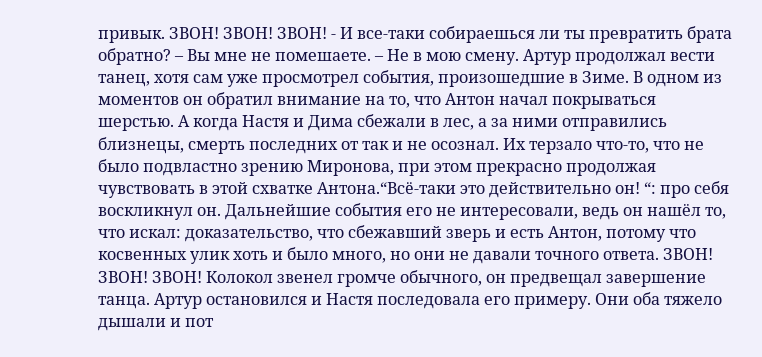привык. ЗВОН! ЗВОН! ЗВОН! - И все-таки собираешься ли ты превратить брата обратно? – Вы мне не помешаете. – Не в мою смену. Артур продолжал вести танец, хотя сам уже просмотрел события, произошедшие в Зиме. В одном из моментов он обратил внимание на то, что Антон начал покрываться шерстью. А когда Настя и Дима сбежали в лес, а за ними отправились близнецы, смерть последних от так и не осознал. Их терзало что-то, что не было подвластно зрению Миронова, при этом прекрасно продолжая чувствовать в этой схватке Антона.“Всë-таки это действительно он! “: про себя воскликнул он. Дальнейшие события его не интересовали, ведь он нашёл то, что искал: доказательство, что сбежавший зверь и есть Антон, потому что косвенных улик хоть и было много, но они не давали точного ответа. ЗВОН! ЗВОН! ЗВОН! Колокол звенел громче обычного, он предвещал завершение танца. Артур остановился и Настя последовала его примеру. Они оба тяжело дышали и пот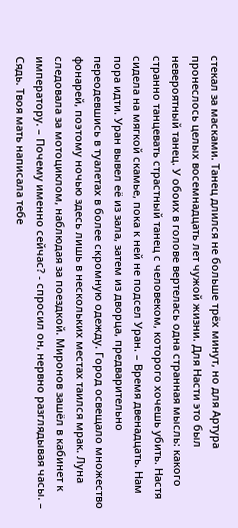стекал за масками. Танец длился не больше трёх минут, но для Артура пронеслось целых восемнадцать лет чужой жизни. Для Насти это был невероятный танец. У обоих в голове вертелась одна странная мысль: какого странно танцевать страстный танец с человеком, которого хочешь убить. Настя сидела на мягкой скамье, пока к ней не подсел Уран. – Время двенадцать. Нам пора идти. Уран вывел еë из зала, затем из дворца, предварительно переодевшись в туалетах в более скромную одежду. Город освещало множество фонарей, поэтому ночью здесь лишь в нескольких местах таился мрак. Луна следовала за мотоциклом, наблюдая за поездкой. Миронов зашёл в кабинет к императору. – Почему именно сейчас? - спросил он, нервно разглядывая часы. – Сядь. Твоя мать написала тебе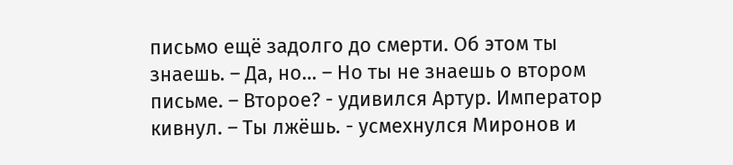письмо ещё задолго до смерти. Об этом ты знаешь. – Да, но… – Но ты не знаешь о втором письме. – Второе? - удивился Артур. Император кивнул. – Ты лжёшь. - усмехнулся Миронов и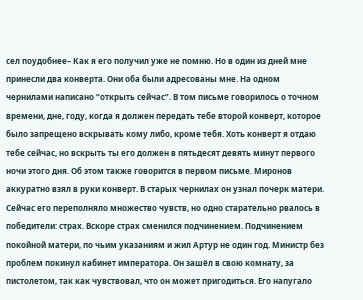сел поудобнее– Как я его получил уже не помню. Но в один из дней мне принесли два конверта. Они оба были адресованы мне. На одном чернилами написано “открыть сейчас”. В том письме говорилось о точном времени, дне, году, когда я должен передать тебе второй конверт, которое было запрещено вскрывать кому либо, кроме тебя. Хоть конверт я отдаю тебе сейчас, но вскрыть ты его должен в пятьдесят девять минут первого ночи этого дня. Об этом также говорится в первом письме. Миронов аккуратно взял в руки конверт. В старых чернилах он узнал почерк матери. Сейчас его переполняло множество чувств, но одно старательно рвалось в победители: страх. Вскоре страх сменился подчинением. Подчинением покойной матери, по чьим указаниям и жил Артур не один год. Министр без проблем покинул кабинет императора. Он зашёл в свою комнату, за пистолетом, так как чувствовал, что он может пригодиться. Его напугало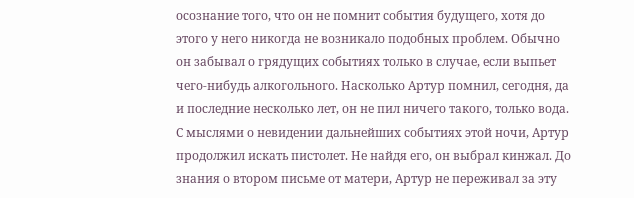осознание того, что он не помнит события будущего, хотя до этого у него никогда не возникало подобных проблем. Обычно он забывал о грядущих событиях только в случае, если выпьет чего-нибудь алкогольного. Насколько Артур помнил, сегодня, да и последние несколько лет, он не пил ничего такого, только вода. С мыслями о невидении дальнейших событиях этой ночи, Артур продолжил искать пистолет. Не найдя его, он выбрал кинжал. До знания о втором письме от матери, Артур не переживал за эту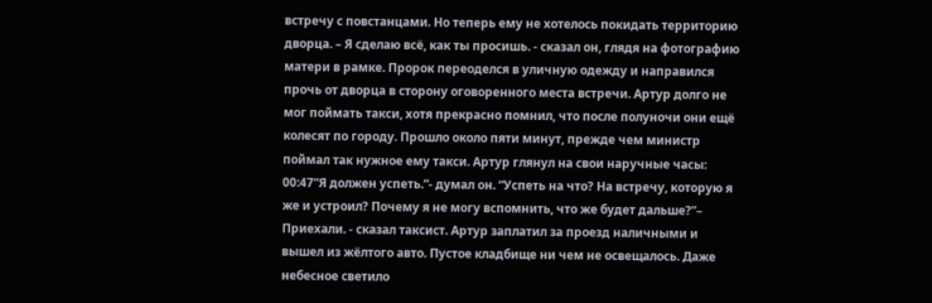встречу с повстанцами. Но теперь ему не хотелось покидать территорию дворца. – Я сделаю всё, как ты просишь. - сказал он, глядя на фотографию матери в рамке. Пророк переоделся в уличную одежду и направился прочь от дворца в сторону оговоренного места встречи. Артур долго не мог поймать такси, хотя прекрасно помнил, что после полуночи они ещё колесят по городу. Прошло около пяти минут, прежде чем министр поймал так нужное ему такси. Артур глянул на свои наручные часы: 00:47“Я должен успеть.”- думал он. “Успеть на что? На встречу, которую я же и устроил? Почему я не могу вспомнить, что же будет дальше?”– Приехали. - сказал таксист. Артур заплатил за проезд наличными и вышел из жёлтого авто. Пустое кладбище ни чем не освещалось. Даже небесное светило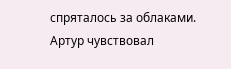спряталось за облаками. Артур чувствовал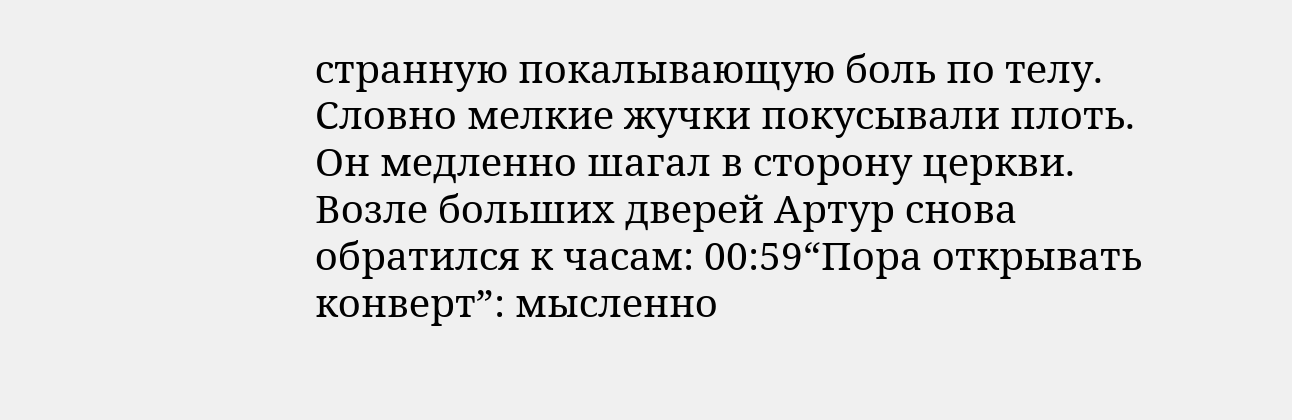странную покалывающую боль по телу. Словно мелкие жучки покусывали плоть. Он медленно шагал в сторону церкви. Возле больших дверей Артур снова обратился к часам: 00:59“Пора открывать конверт”: мысленно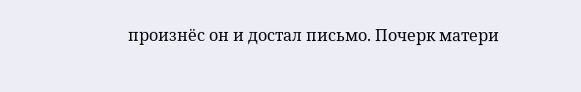произнёс он и достал письмо. Почерк матери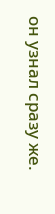он узнал сразу же.